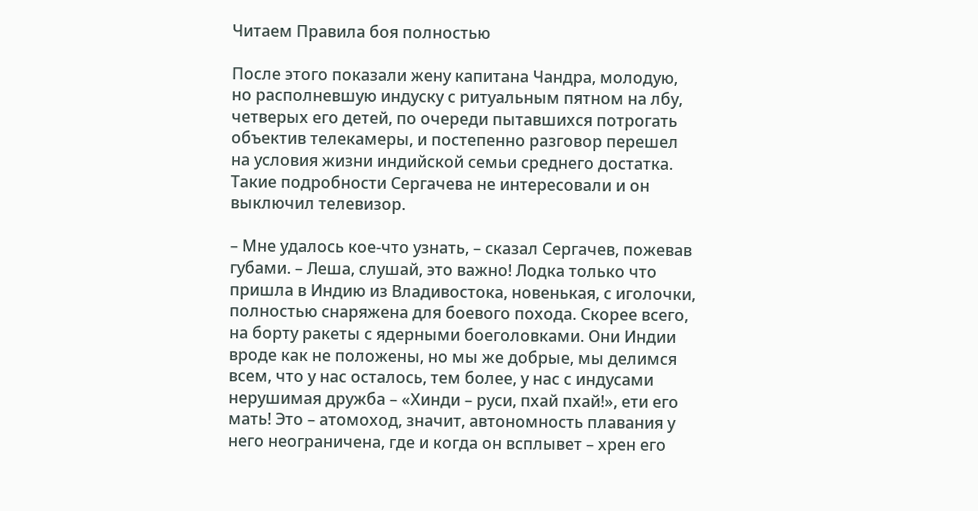Читаем Правила боя полностью

После этого показали жену капитана Чандра, молодую, но располневшую индуску с ритуальным пятном на лбу, четверых его детей, по очереди пытавшихся потрогать объектив телекамеры, и постепенно разговор перешел на условия жизни индийской семьи среднего достатка. Такие подробности Сергачева не интересовали и он выключил телевизор.

– Мне удалось кое-что узнать, – сказал Сергачев, пожевав губами. – Леша, слушай, это важно! Лодка только что пришла в Индию из Владивостока, новенькая, с иголочки, полностью снаряжена для боевого похода. Скорее всего, на борту ракеты с ядерными боеголовками. Они Индии вроде как не положены, но мы же добрые, мы делимся всем, что у нас осталось, тем более, у нас с индусами нерушимая дружба – «Хинди – руси, пхай пхай!», ети его мать! Это – атомоход, значит, автономность плавания у него неограничена, где и когда он всплывет – хрен его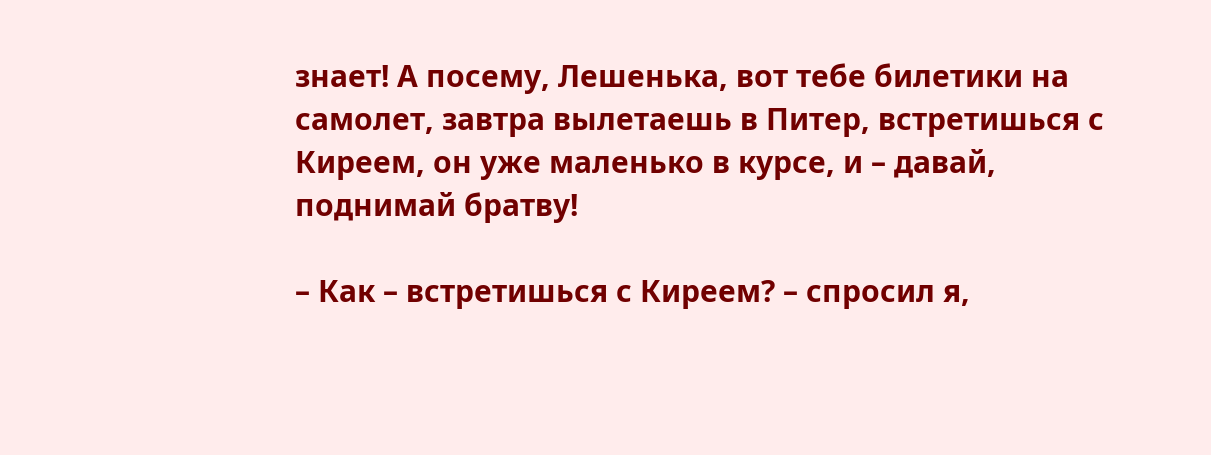знает! А посему, Лешенька, вот тебе билетики на самолет, завтра вылетаешь в Питер, встретишься с Киреем, он уже маленько в курсе, и – давай, поднимай братву!

– Как – встретишься с Киреем? – спросил я,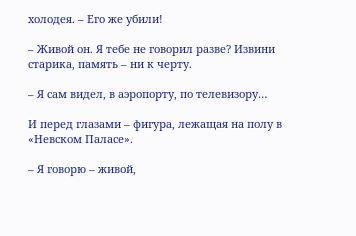холодея. – Его же убили!

– Живой он. Я тебе не говорил разве? Извини старика, память – ни к черту.

– Я сам видел, в аэропорту, по телевизору…

И перед глазами – фигура, лежащая на полу в «Невском Паласе».

– Я говорю – живой,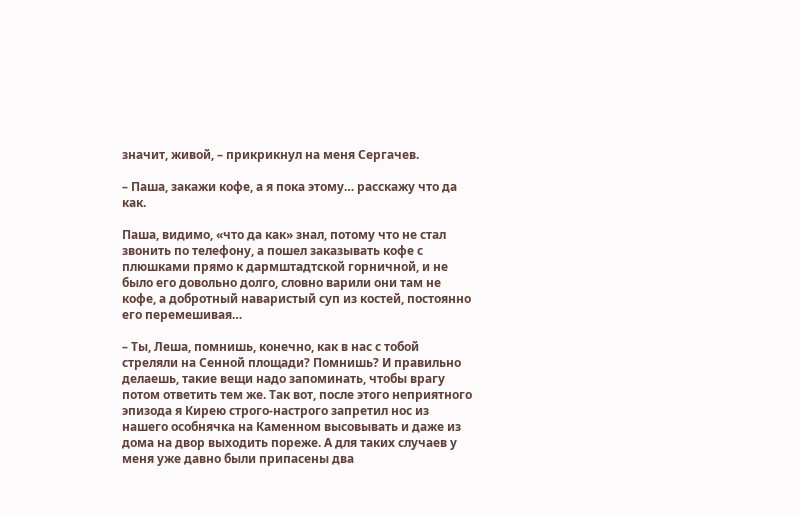значит, живой, – прикрикнул на меня Сергачев.

– Паша, закажи кофе, а я пока этому… расскажу что да как.

Паша, видимо, «что да как» знал, потому что не стал звонить по телефону, а пошел заказывать кофе с плюшками прямо к дармштадтской горничной, и не было его довольно долго, словно варили они там не кофе, а добротный наваристый суп из костей, постоянно его перемешивая…

– Ты, Леша, помнишь, конечно, как в нас с тобой стреляли на Сенной площади? Помнишь? И правильно делаешь, такие вещи надо запоминать, чтобы врагу потом ответить тем же. Так вот, после этого неприятного эпизода я Кирею строго-настрого запретил нос из нашего особнячка на Каменном высовывать и даже из дома на двор выходить пореже. А для таких случаев у меня уже давно были припасены два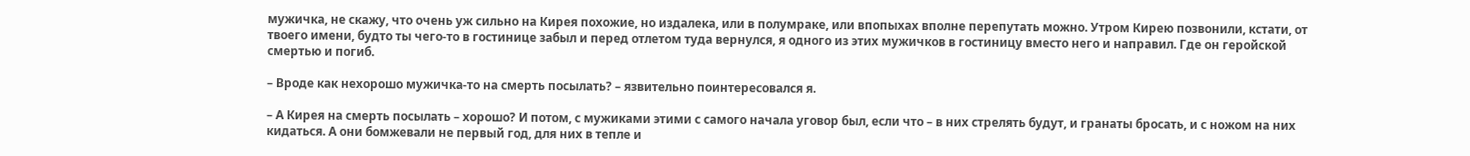мужичка, не скажу, что очень уж сильно на Кирея похожие, но издалека, или в полумраке, или впопыхах вполне перепутать можно. Утром Кирею позвонили, кстати, от твоего имени, будто ты чего-то в гостинице забыл и перед отлетом туда вернулся, я одного из этих мужичков в гостиницу вместо него и направил. Где он геройской смертью и погиб.

– Вроде как нехорошо мужичка-то на смерть посылать? – язвительно поинтересовался я.

– А Кирея на смерть посылать – хорошо? И потом, с мужиками этими с самого начала уговор был, если что – в них стрелять будут, и гранаты бросать, и с ножом на них кидаться. А они бомжевали не первый год, для них в тепле и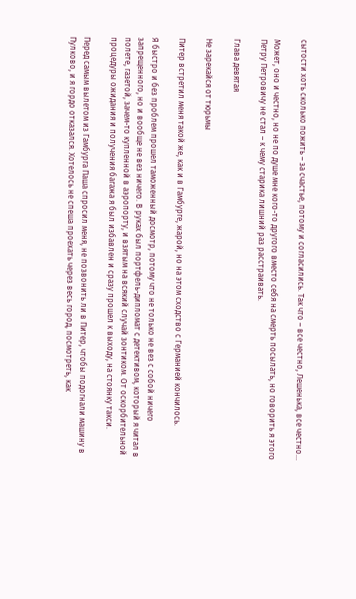сытости хоть сколько пожить – за счастье, потому и согласились. Так что – все честно, Лешенька, все честно…

Может, оно и честно, но не по душе мне кого-то другого вместо себя на смерть посылать, но говорить я этого Петру Петровичу не стал – к чему старика лишний раз расстраивать.

Глава девятая

Не зарекайся от тюрьмы

Питер встретил меня такой же, как и в Гамбурге, жарой, но на этом сходство с Германией кончилось.

Я быстро и без проблем прошел таможенный досмотр, потому что не только не вез с собой ничего запрещенного, но и вообще не вез ничего. В руках был портфель-дипломат с детективом, который я читал в полете, газетой, зачем-то купленной в аэропорту, и взятым на всякий случай зонтиком. От оскорбительной процедуры ожидания и получения багажа я был избавлен и сразу прошел к выходу, на стоянку такси.

Перед самым вылетом из Гамбурга Паша спросил меня, не позвонить ли в Питер, чтобы подогнали машину в Пулково, и я гордо отказался. Хотелось не спеша проехать через весь город, посмотреть, как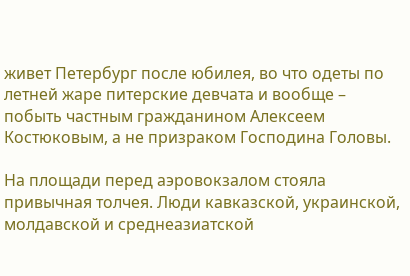живет Петербург после юбилея, во что одеты по летней жаре питерские девчата и вообще – побыть частным гражданином Алексеем Костюковым, а не призраком Господина Головы.

На площади перед аэровокзалом стояла привычная толчея. Люди кавказской, украинской, молдавской и среднеазиатской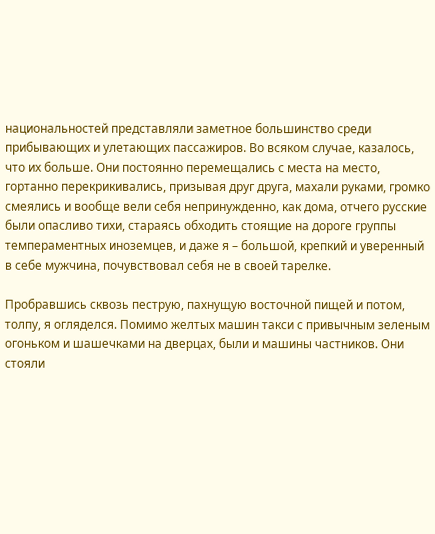национальностей представляли заметное большинство среди прибывающих и улетающих пассажиров. Во всяком случае, казалось, что их больше. Они постоянно перемещались с места на место, гортанно перекрикивались, призывая друг друга, махали руками, громко смеялись и вообще вели себя непринужденно, как дома, отчего русские были опасливо тихи, стараясь обходить стоящие на дороге группы темпераментных иноземцев, и даже я – большой, крепкий и уверенный в себе мужчина, почувствовал себя не в своей тарелке.

Пробравшись сквозь пеструю, пахнущую восточной пищей и потом, толпу, я огляделся. Помимо желтых машин такси с привычным зеленым огоньком и шашечками на дверцах, были и машины частников. Они стояли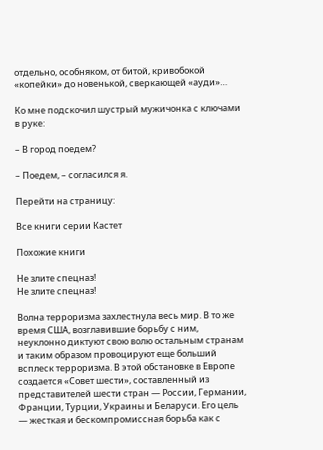отдельно, особняком, от битой, кривобокой «копейки» до новенькой, сверкающей «ауди»…

Ко мне подскочил шустрый мужичонка с ключами в руке:

– В город поедем?

– Поедем, – согласился я.

Перейти на страницу:

Все книги серии Кастет

Похожие книги

Не злите спецназ!
Не злите спецназ!

Волна терроризма захлестнула весь мир. В то же время США, возглавившие борьбу с ним, неуклонно диктуют свою волю остальным странам и таким образом провоцируют еще больший всплеск терроризма. В этой обстановке в Европе создается «Совет шести», составленный из представителей шести стран — России, Германии, Франции, Турции, Украины и Беларуси. Его цель — жесткая и бескомпромиссная борьба как с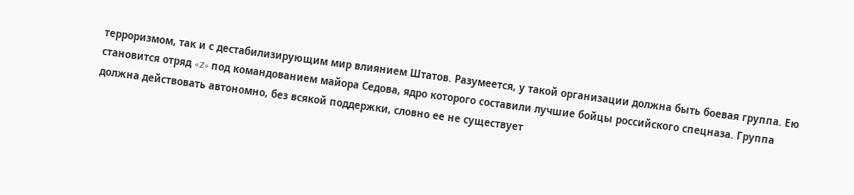терроризмом, так и с дестабилизирующим мир влиянием Штатов. Разумеется, у такой организации должна быть боевая группа. Ею становится отряд «Z» под командованием майора Седова, ядро которого составили лучшие бойцы российского спецназа. Группа должна действовать автономно, без всякой поддержки, словно ее не существует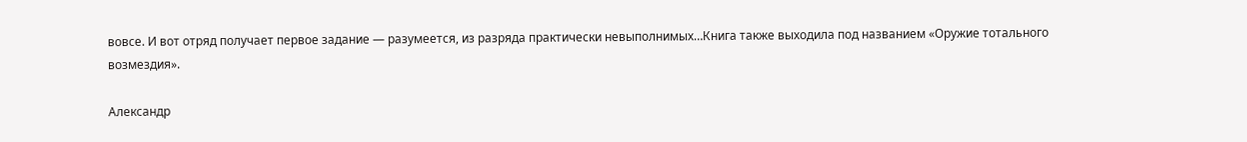вовсе. И вот отряд получает первое задание — разумеется, из разряда практически невыполнимых…Книга также выходила под названием «Оружие тотального возмездия».

Александр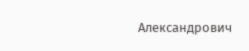Александрович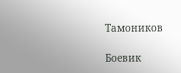Тамоников

Боевик